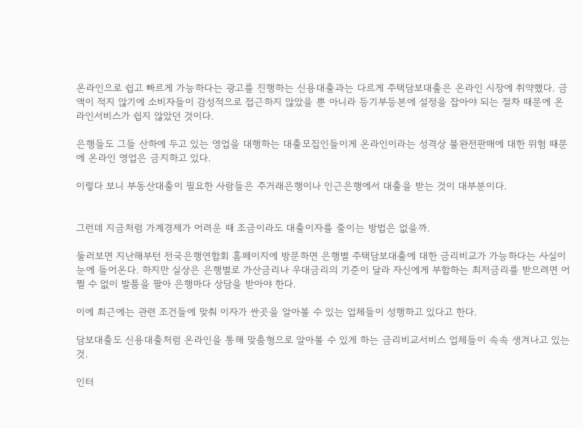온라인으로 쉽고 빠르게 가능하다는 광고를 진행하는 신용대출과는 다르게 주택담보대출은 온라인 시장에 취약했다. 금액이 적지 않기에 소비자들이 감성적으로 접근하지 않았을 뿐 아니라 등기부등본에 설정을 잡아야 되는 절차 때문에 온라인서비스가 쉽지 않았던 것이다.

은행들도 그들 산하에 두고 있는 영업을 대행하는 대출모집인들이게 온라인이라는 성격상 불완전판매에 대한 위험 때문에 온라인 영업은 금지하고 있다.

이렇다 보니 부동산대출이 필요한 사람들은 주거래은행이나 인근은행에서 대출을 받는 것이 대부분이다.


그런데 지금처럼 가계경제가 어려운 때 조금이라도 대출이자를 줄이는 방법은 없을까.

둘러보면 지난해부턴 전국은행연합회 홈페이지에 방문하면 은행별 주택담보대출에 대한 금리비교가 가능하다는 사실이 눈에 들어온다. 하지만 실상은 은행별로 가산금리나 우대금리의 기준이 달라 자신에게 부합하는 최저금리를 받으려면 어쩔 수 없이 발품을 팔아 은행마다 상담을 받아야 한다.

이에 최근에는 관련 조건들에 맞춰 이자가 싼곳을 알아볼 수 있는 업체들이 성행하고 있다고 한다.

담보대출도 신용대출처럼 온라인을 통해 맞춤형으로 알아볼 수 있게 하는 금리비교서비스 업체들이 속속 생겨나고 있는 것.

인터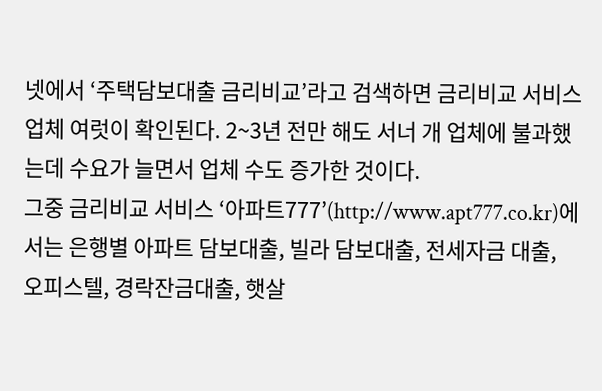넷에서 ‘주택담보대출 금리비교’라고 검색하면 금리비교 서비스 업체 여럿이 확인된다. 2~3년 전만 해도 서너 개 업체에 불과했는데 수요가 늘면서 업체 수도 증가한 것이다.
그중 금리비교 서비스 ‘아파트777’(http://www.apt777.co.kr)에서는 은행별 아파트 담보대출, 빌라 담보대출, 전세자금 대출, 오피스텔, 경락잔금대출, 햇살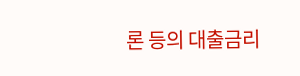론 등의 대출금리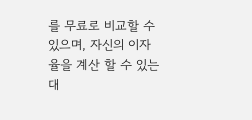를 무료로 비교할 수 있으며, 자신의 이자율을 계산 할 수 있는 대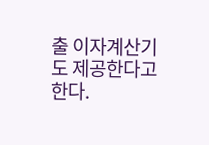출 이자계산기도 제공한다고 한다.